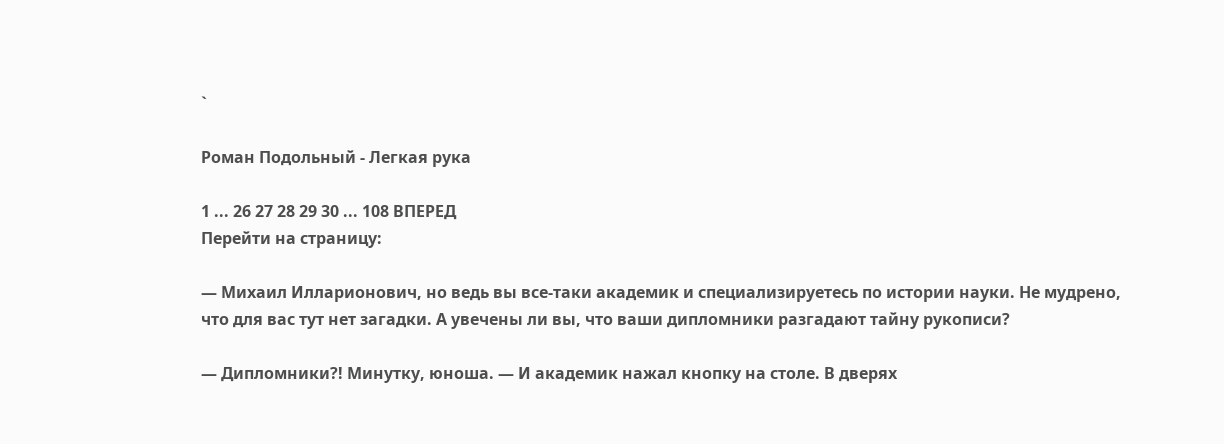`

Роман Подольный - Легкая рука

1 ... 26 27 28 29 30 ... 108 ВПЕРЕД
Перейти на страницу:

— Михаил Илларионович, но ведь вы все-таки академик и специализируетесь по истории науки. Не мудрено, что для вас тут нет загадки. А увечены ли вы, что ваши дипломники разгадают тайну рукописи?

— Дипломники?! Минутку, юноша. — И академик нажал кнопку на столе. В дверях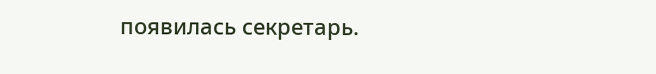появилась секретарь.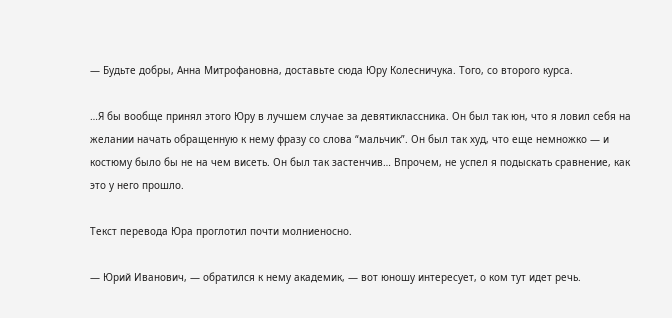— Будьте добры, Анна Митрофановна, доставьте сюда Юру Колесничука. Того, со второго курса.

…Я бы вообще принял этого Юру в лучшем случае за девятиклассника. Он был так юн, что я ловил себя на желании начать обращенную к нему фразу со слова “мальчик”. Он был так худ, что еще немножко — и костюму было бы не на чем висеть. Он был так застенчив… Впрочем, не успел я подыскать сравнение, как это у него прошло.

Текст перевода Юра проглотил почти молниеносно.

— Юрий Иванович, — обратился к нему академик, — вот юношу интересует, о ком тут идет речь.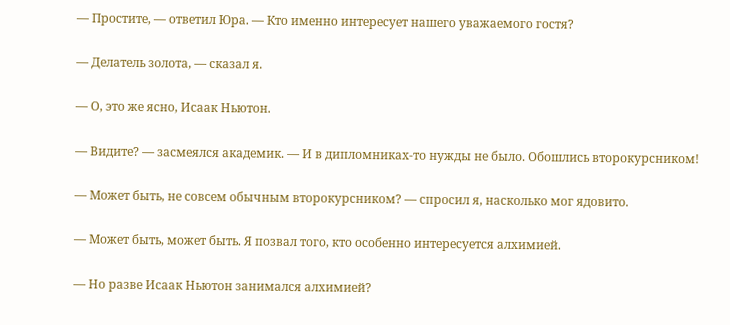— Простите, — ответил Юра. — Кто именно интересует нашего уважаемого гостя?

— Делатель золота, — сказал я.

— О, это же ясно, Исаак Ньютон.

— Видите? — засмеялся академик. — И в дипломниках-то нужды не было. Обошлись второкурсником!

— Может быть, не совсем обычным второкурсником? — спросил я, насколько мог ядовито.

— Может быть, может быть. Я позвал того, кто особенно интересуется алхимией.

— Но разве Исаак Ньютон занимался алхимией?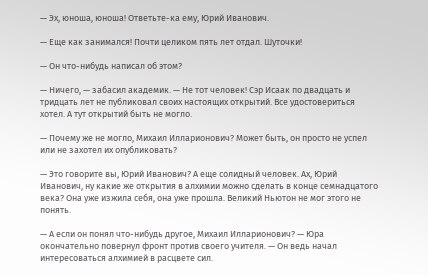— Эх, юноша, юноша! Ответьте-ка ему, Юрий Иванович.

— Еще как занимался! Почти целиком пять лет отдал. Шуточки!

— Он что-нибудь написал об этом?

— Ничего, — забасил академик. — Не тот человек! Сэр Исаак по двадцать и тридцать лет не публиковал своих настоящих открытий. Все удостовериться хотел. А тут открытий быть не могло.

— Почему же не могло, Михаил Илларионович? Может быть, он просто не успел или не захотел их опубликовать?

— Это говорите вы, Юрий Иванович? А еще солидный человек. Ах, Юрий Иванович, ну какие же открытия в алхимии можно сделать в конце семнадцатого века? Она уже изжила себя, она уже прошла. Великий Ньютон не мог этого не понять.

— А если он понял что-нибудь другое, Михаил Илларионович? — Юра окончательно повернул фронт против своего учителя. — Он ведь начал интересоваться алхимией в расцвете сил.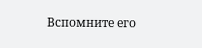Вспомните его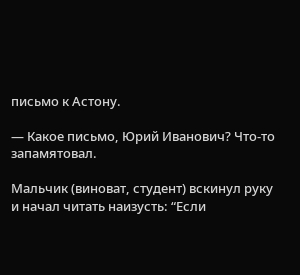письмо к Астону.

— Какое письмо, Юрий Иванович? Что-то запамятовал.

Мальчик (виноват, студент) вскинул руку и начал читать наизусть: “Если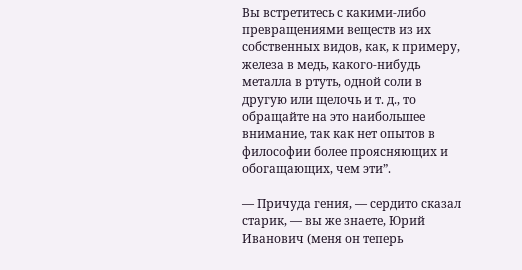Вы встретитесь с какими-либо превращениями веществ из их собственных видов, как, к примеру, железа в медь, какого-нибудь металла в ртуть, одной соли в другую или щелочь и т. д., то обращайте на это наибольшее внимание, так как нет опытов в философии более проясняющих и обогащающих, чем эти”.

— Причуда гения, — сердито сказал старик, — вы же знаете, Юрий Иванович (меня он теперь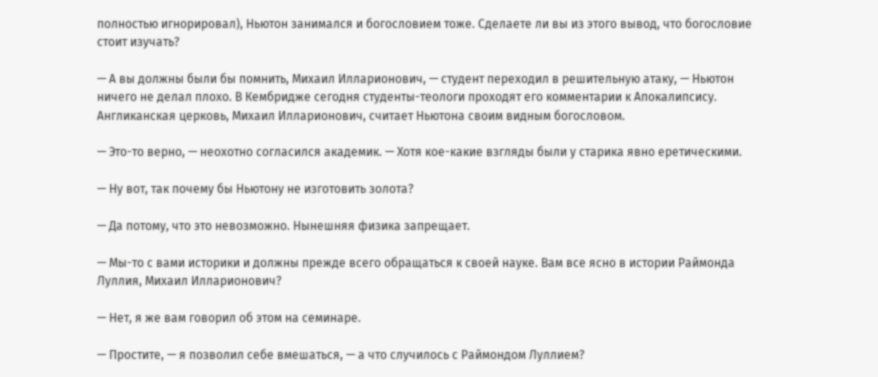полностью игнорировал), Ньютон занимался и богословием тоже. Сделаете ли вы из этого вывод, что богословие стоит изучать?

— А вы должны были бы помнить, Михаил Илларионович, — студент переходил в решительную атаку, — Ньютон ничего не делал плохо. В Кембридже сегодня студенты-теологи проходят его комментарии к Апокалипсису. Англиканская церковь, Михаил Илларионович, считает Ньютона своим видным богословом.

— Это-то верно, — неохотно согласился академик. — Хотя кое-какие взгляды были у старика явно еретическими.

— Ну вот, так почему бы Ньютону не изготовить золота?

— Да потому, что это невозможно. Нынешняя физика запрещает.

— Мы-то с вами историки и должны прежде всего обращаться к своей науке. Вам все ясно в истории Раймонда Луллия, Михаил Илларионович?

— Нет, я же вам говорил об этом на семинаре.

— Простите, — я позволил себе вмешаться, — а что случилось с Раймондом Луллием?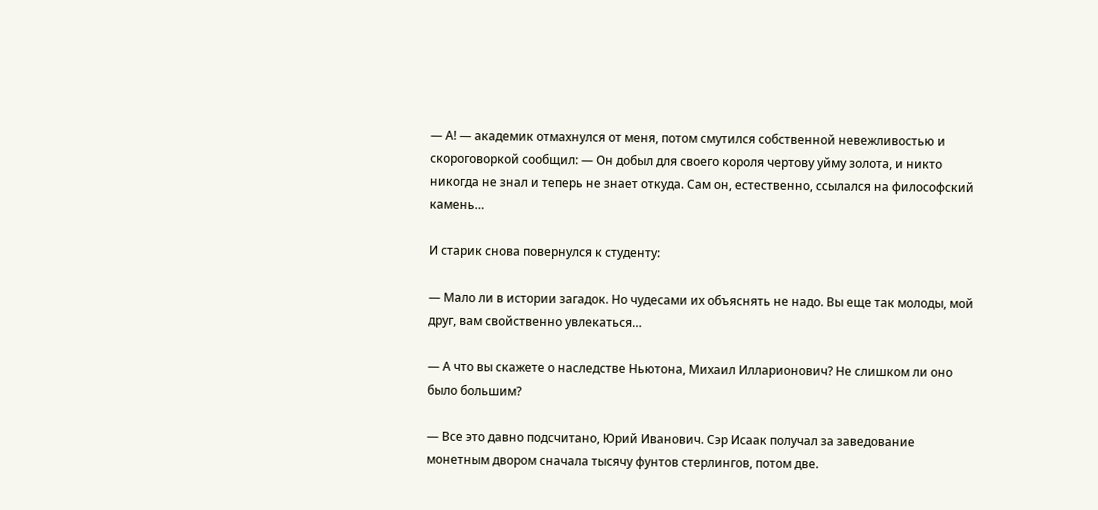— А! — академик отмахнулся от меня, потом смутился собственной невежливостью и скороговоркой сообщил: — Он добыл для своего короля чертову уйму золота, и никто никогда не знал и теперь не знает откуда. Сам он, естественно, ссылался на философский камень…

И старик снова повернулся к студенту:

— Мало ли в истории загадок. Но чудесами их объяснять не надо. Вы еще так молоды, мой друг, вам свойственно увлекаться…

— А что вы скажете о наследстве Ньютона, Михаил Илларионович? Не слишком ли оно было большим?

— Все это давно подсчитано, Юрий Иванович. Сэр Исаак получал за заведование монетным двором сначала тысячу фунтов стерлингов, потом две.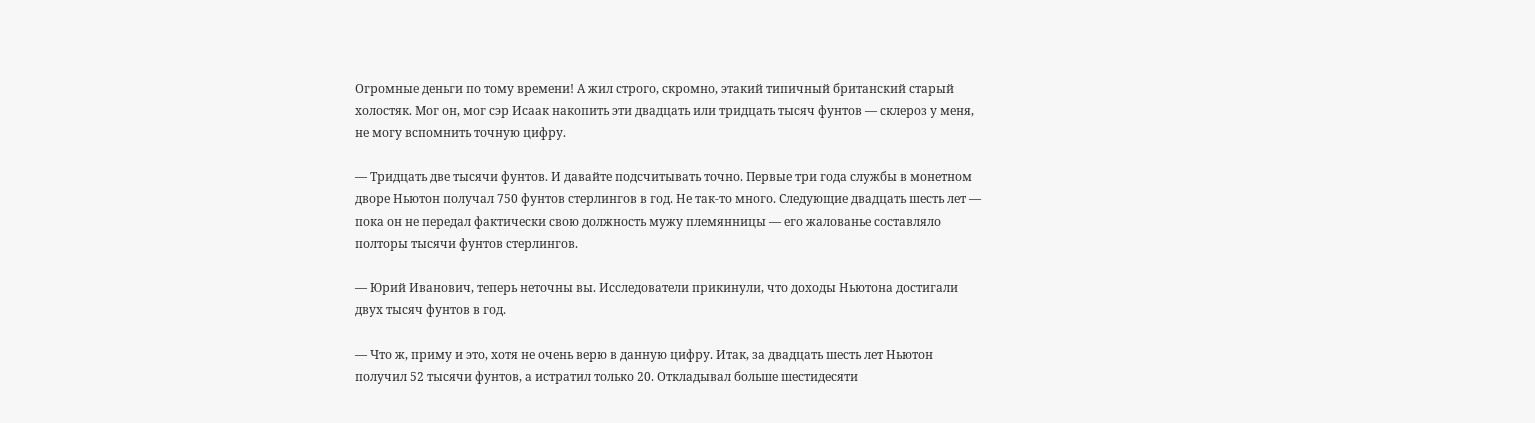Огромные деньги по тому времени! А жил строго, скромно, этакий типичный британский старый холостяк. Мог он, мог сэр Исаак накопить эти двадцать или тридцать тысяч фунтов — склероз у меня, не могу вспомнить точную цифру.

— Тридцать две тысячи фунтов. И давайте подсчитывать точно. Первые три года службы в монетном дворе Ньютон получал 750 фунтов стерлингов в год. Не так-то много. Следующие двадцать шесть лет — пока он не передал фактически свою должность мужу племянницы — его жалованье составляло полторы тысячи фунтов стерлингов.

— Юрий Иванович, теперь неточны вы. Исследователи прикинули, что доходы Ньютона достигали двух тысяч фунтов в год.

— Что ж, приму и это, хотя не очень верю в данную цифру. Итак, за двадцать шесть лет Ньютон получил 52 тысячи фунтов, а истратил только 20. Откладывал больше шестидесяти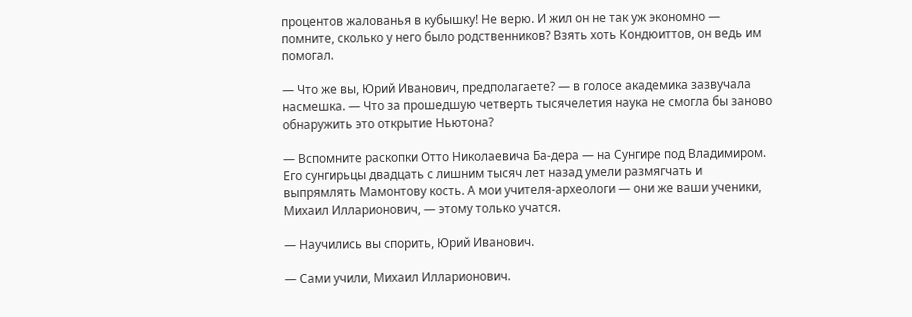процентов жалованья в кубышку! Не верю. И жил он не так уж экономно — помните, сколько у него было родственников? Взять хоть Кондюиттов, он ведь им помогал.

— Что же вы, Юрий Иванович, предполагаете? — в голосе академика зазвучала насмешка. — Что за прошедшую четверть тысячелетия наука не смогла бы заново обнаружить это открытие Ньютона?

— Вспомните раскопки Отто Николаевича Ба-дера — на Сунгире под Владимиром. Его сунгирьцы двадцать с лишним тысяч лет назад умели размягчать и выпрямлять Мамонтову кость. А мои учителя-археологи — они же ваши ученики, Михаил Илларионович, — этому только учатся.

— Научились вы спорить, Юрий Иванович.

— Сами учили, Михаил Илларионович.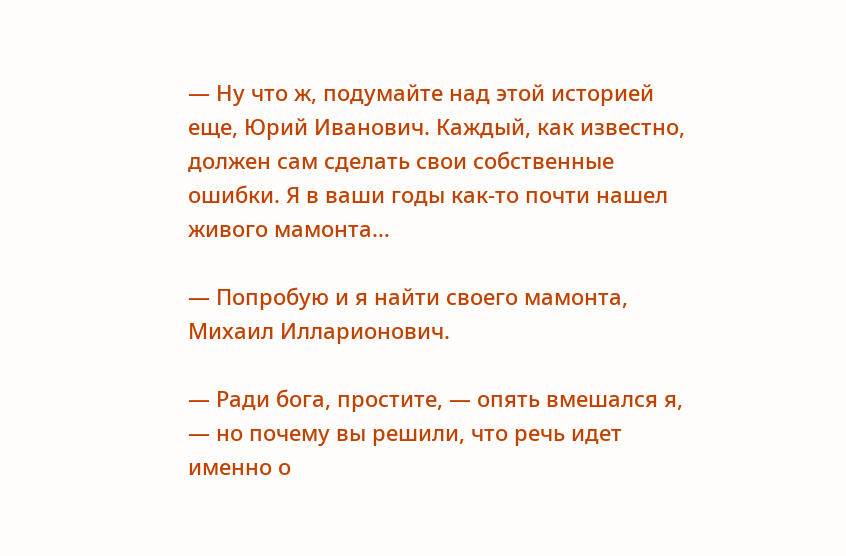— Ну что ж, подумайте над этой историей еще, Юрий Иванович. Каждый, как известно, должен сам сделать свои собственные ошибки. Я в ваши годы как-то почти нашел живого мамонта…

— Попробую и я найти своего мамонта, Михаил Илларионович.

— Ради бога, простите, — опять вмешался я, — но почему вы решили, что речь идет именно о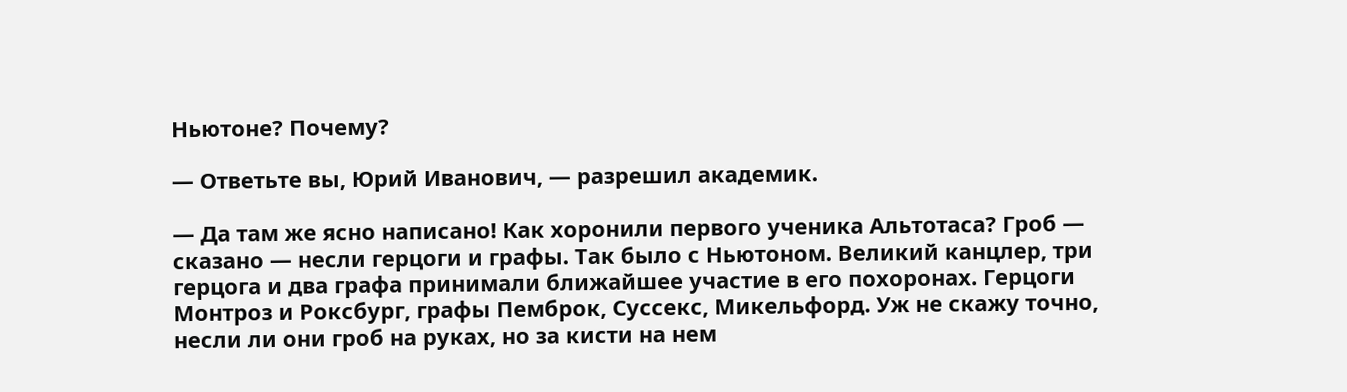Ньютоне? Почему?

— Ответьте вы, Юрий Иванович, — разрешил академик.

— Да там же ясно написано! Как хоронили первого ученика Альтотаса? Гроб — сказано — несли герцоги и графы. Так было с Ньютоном. Великий канцлер, три герцога и два графа принимали ближайшее участие в его похоронах. Герцоги Монтроз и Роксбург, графы Пемброк, Суссекс, Микельфорд. Уж не скажу точно, несли ли они гроб на руках, но за кисти на нем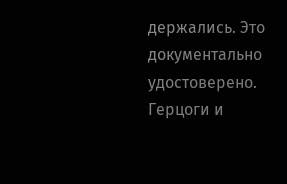держались. Это документально удостоверено. Герцоги и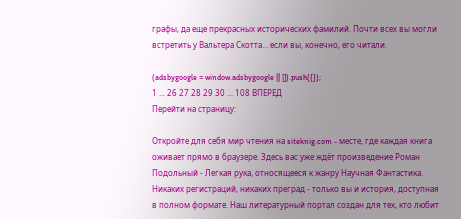графы, да еще прекрасных исторических фамилий. Почти всех вы могли встретить у Вальтера Скотта… если вы, конечно, его читали.

(adsbygoogle = window.adsbygoogle || []).push({});
1 ... 26 27 28 29 30 ... 108 ВПЕРЕД
Перейти на страницу:

Откройте для себя мир чтения на siteknig.com - месте, где каждая книга оживает прямо в браузере. Здесь вас уже ждёт произведение Роман Подольный - Легкая рука, относящееся к жанру Научная Фантастика. Никаких регистраций, никаких преград - только вы и история, доступная в полном формате. Наш литературный портал создан для тех, кто любит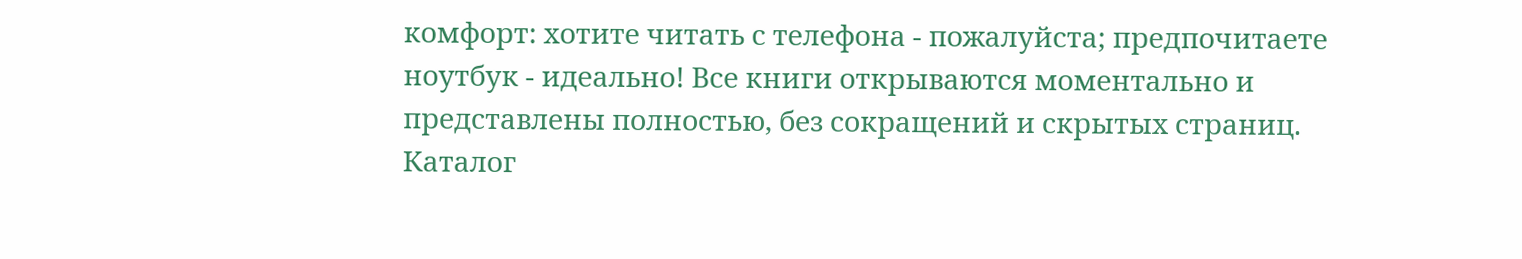комфорт: хотите читать с телефона - пожалуйста; предпочитаете ноутбук - идеально! Все книги открываются моментально и представлены полностью, без сокращений и скрытых страниц. Каталог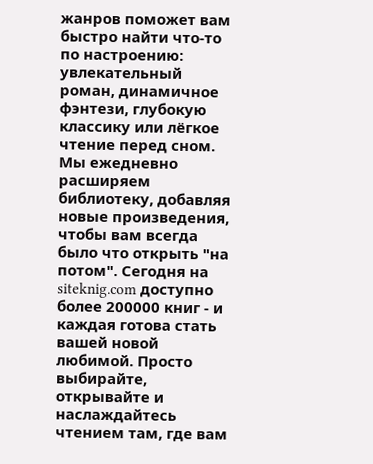жанров поможет вам быстро найти что-то по настроению: увлекательный роман, динамичное фэнтези, глубокую классику или лёгкое чтение перед сном. Мы ежедневно расширяем библиотеку, добавляя новые произведения, чтобы вам всегда было что открыть "на потом". Сегодня на siteknig.com доступно более 200000 книг - и каждая готова стать вашей новой любимой. Просто выбирайте, открывайте и наслаждайтесь чтением там, где вам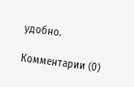удобно.

Комментарии (0)